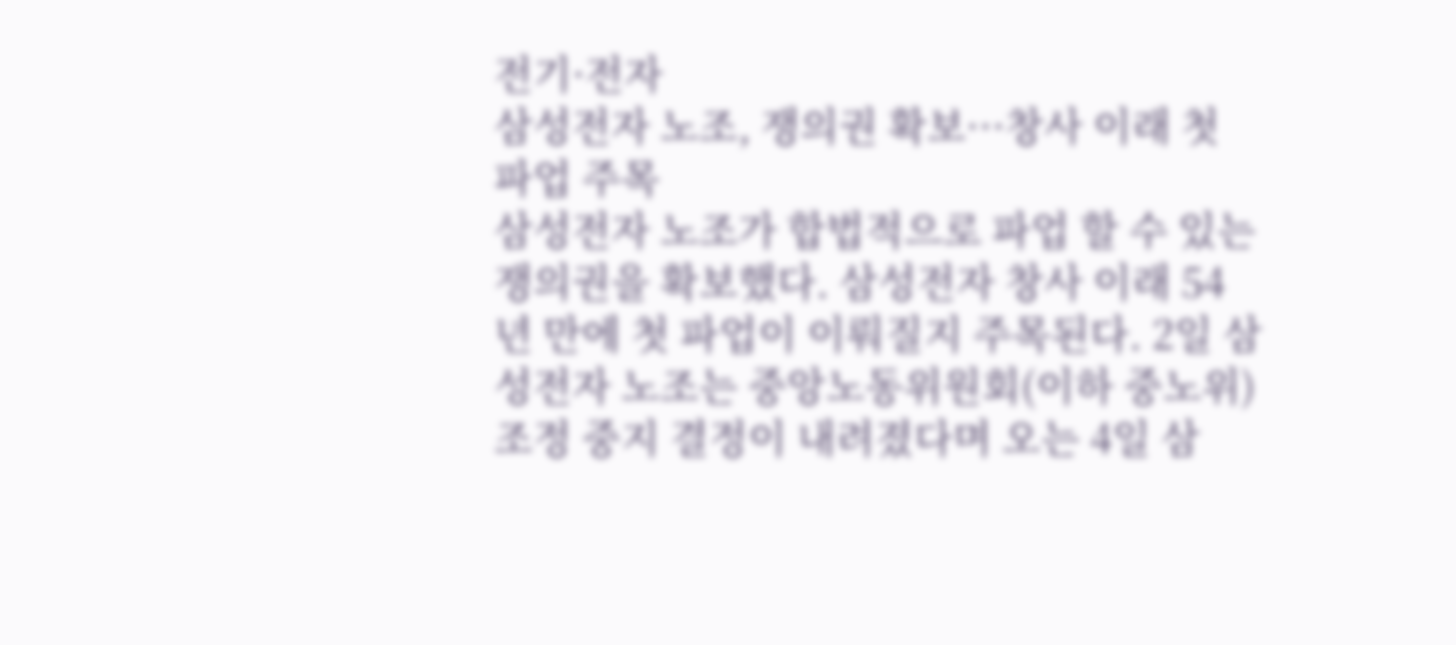전기·전자
삼성전자 노조, 쟁의권 확보···창사 이래 첫 파업 주목
삼성전자 노조가 합법적으로 파업 할 수 있는 쟁의권을 확보했다. 삼성전자 창사 이래 54년 만에 첫 파업이 이뤄질지 주목된다. 2일 삼성전자 노조는 중앙노동위원회(이하 중노위) 조정 중지 결정이 내려졌다며 오는 4일 삼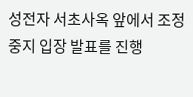성전자 서초사옥 앞에서 조정중지 입장 발표를 진행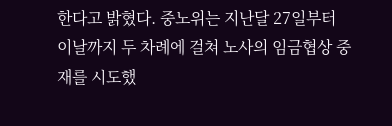한다고 밝혔다. 중노위는 지난달 27일부터 이날까지 두 차례에 걸쳐 노사의 임금협상 중재를 시도했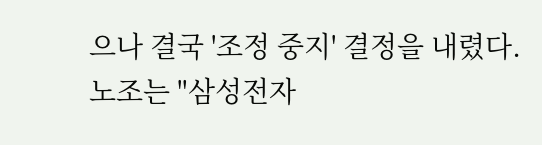으나 결국 '조정 중지' 결정을 내렸다. 노조는 "삼성전자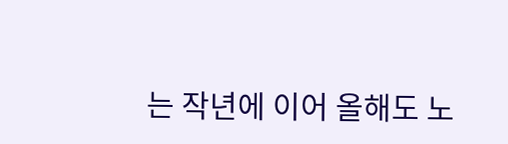는 작년에 이어 올해도 노